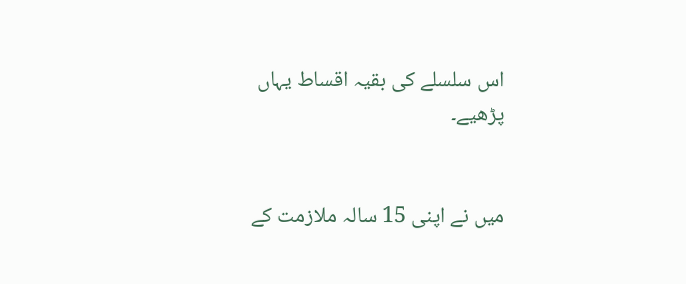اس سلسلے کی بقیہ اقساط یہاں پڑھیے۔


میں نے اپنی 15 سالہ ملازمت کے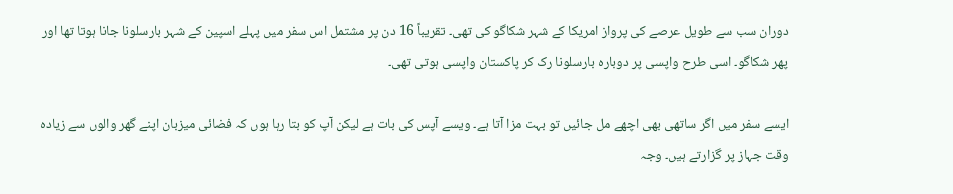دوران سب سے طویل عرصے کی پرواز امریکا کے شہر شکاگو کی تھی۔ تقریباً 16 دن پر مشتمل اس سفر میں پہلے اسپین کے شہر بارسلونا جانا ہوتا تھا اور پھر شکاگو۔ اسی طرح واپسی پر دوبارہ بارسلونا رک کر پاکستان واپسی ہوتی تھی۔

ایسے سفر میں اگر ساتھی بھی اچھے مل جائیں تو بہت مزا آتا ہے۔ ویسے آپس کی بات ہے لیکن آپ کو بتا رہا ہوں کہ فضائی میزبان اپنے گھر والوں سے زیادہ وقت جہاز پر گزارتے ہیں۔ وجہ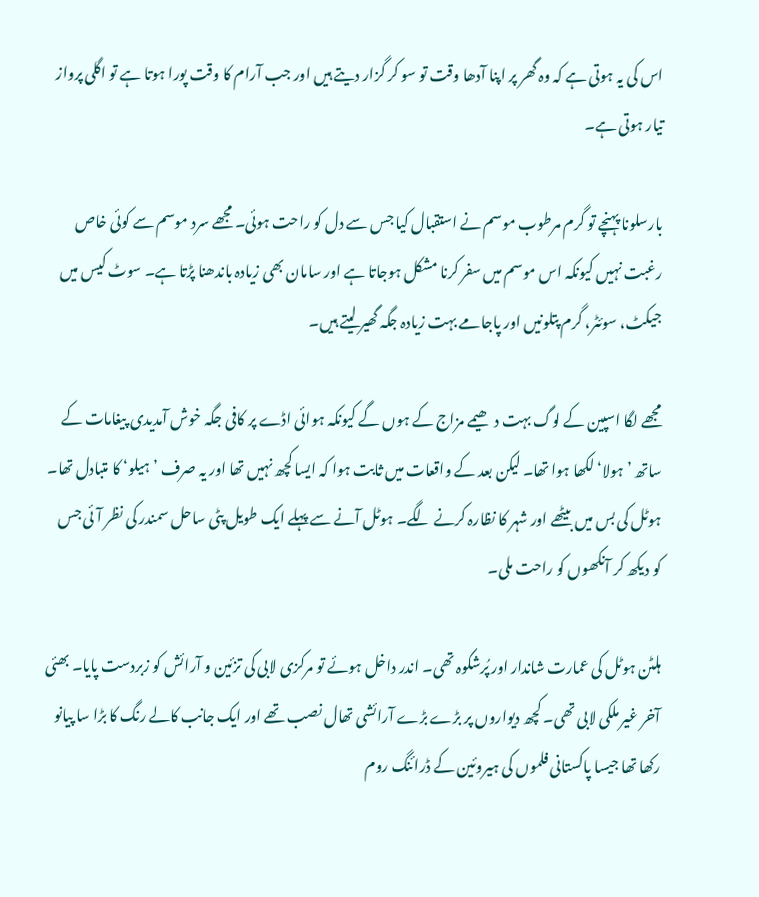اس کی یہ ہوتی ہے کہ وہ گھر پر اپنا آدھا وقت تو سو کر گزار دیتے ہیں اور جب آرام کا وقت پورا ہوتا ہے تو اگلی پرواز تیار ہوتی ہے۔

بارسلونا پہنچے تو گرم مرطوب موسم نے استقبال کیا جس سے دل کو راحت ہوئی۔ مجھے سرد موسم سے کوئی خاص رغبت نہیں کیونکہ اس موسم میں سفر کرنا مشکل ہوجاتا ہے اور سامان بھی زیادہ باندھنا پڑتا ہے۔ سوٹ کیس میں جیکٹ، سوئٹر، گرم پتلونیں اور پاجامے بہت زیادہ جگہ گھیر لیتے ہیں۔

مجھے لگا اسپین کے لوگ بہت دھیمے مزاج کے ہوں گے کیونکہ ہوائی اڈے پر کافی جگہ خوش آمدیدی پیغامات کے ساتھ ’ہولا‘ لکھا ہوا تھا۔ لیکن بعد کے واقعات میں ثابت ہوا کہ ایسا کچھ نہیں تھا اور یہ صرف ’ہیلو‘ کا متبادل تھا۔ ہوٹل کی بس میں بیٹھے اور شہر کا نظارہ کرنے لگے۔ ہوٹل آنے سے پہلے ایک طویل پٹی ساحل سمندر کی نظر آئی جس کو دیکھ کر آنکھوں کو راحت ملی۔

ہلٹن ہوٹل کی عمارت شاندار اور پُرشکوہ تھی۔ اندر داخل ہوئے تو مرکزی لابی کی تزئین و آرائش کو زبردست پایا۔ بھئی آخر غیر ملکی لابی تھی۔ کچھ دیواروں پر بڑے بڑے آرائشی تھال نصب تھے اور ایک جانب کالے رنگ کا بڑا سا پیانو رکھا تھا جیسا پاکستانی فلموں کی ہیروئین کے ڈرائنگ روم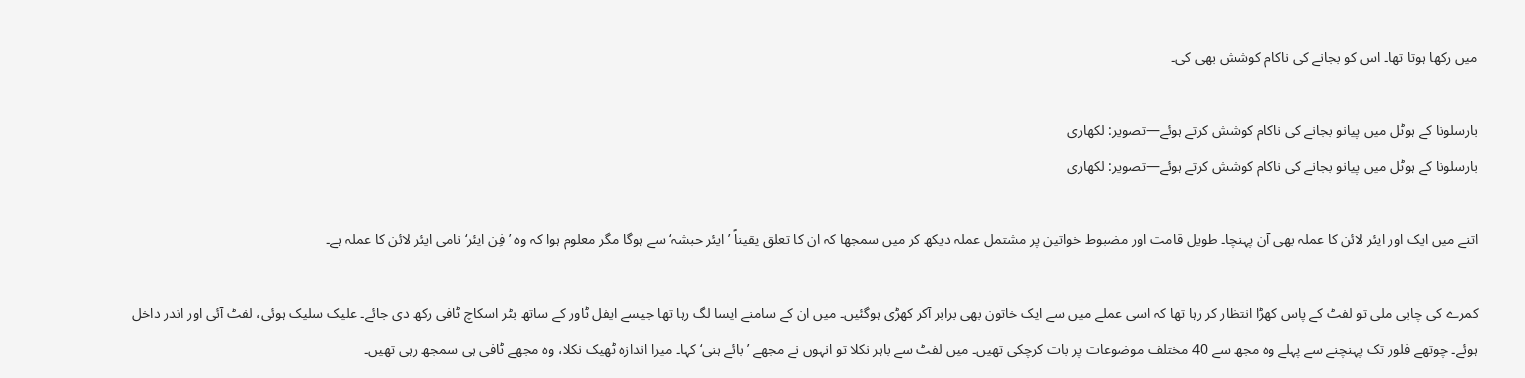میں رکھا ہوتا تھا۔ اس کو بجانے کی ناکام کوشش بھی کی۔

بارسلونا کے ہوٹل میں پیانو بجانے کی ناکام کوشش کرتے ہوئے—تصویر: لکھاری
بارسلونا کے ہوٹل میں پیانو بجانے کی ناکام کوشش کرتے ہوئے—تصویر: لکھاری

اتنے میں ایک اور ایئر لائن کا عملہ بھی آن پہنچا۔ طویل قامت اور مضبوط خواتین پر مشتمل عملہ دیکھ کر میں سمجھا کہ ان کا تعلق یقیناً ’ایئر حبشہ‘ سے ہوگا مگر معلوم ہوا کہ وہ ’فِن ایئر‘ نامی ایئر لائن کا عملہ ہے۔

کمرے کی چابی ملی تو لفٹ کے پاس کھڑا انتظار کر رہا تھا کہ اسی عملے میں سے ایک خاتون بھی برابر آکر کھڑی ہوگئیں۔ میں ان کے سامنے ایسا لگ رہا تھا جیسے ایفل ٹاور کے ساتھ بٹر اسکاچ ٹافی رکھ دی جائے۔ علیک سلیک ہوئی، لفٹ آئی اور اندر داخل ہوئے۔ چوتھے فلور تک پہنچنے سے پہلے وہ مجھ سے 40 مختلف موضوعات پر بات کرچکی تھیں۔ میں لفٹ سے باہر نکلا تو انہوں نے مجھے ’بائے ہنی‘ کہا۔ میرا اندازہ ٹھیک نکلا، وہ مجھے ٹافی ہی سمجھ رہی تھیں۔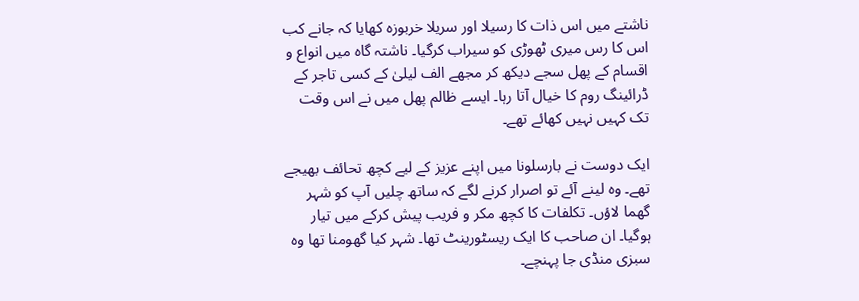ناشتے میں اس ذات کا رسیلا اور سریلا خربوزہ کھایا کہ جانے کب اس کا رس میری ٹھوڑی کو سیراب کرگیا۔ ناشتہ گاہ میں انواع و اقسام کے پھل سجے دیکھ کر مجھے الف لیلیٰ کے کسی تاجر کے ڈرائینگ روم کا خیال آتا رہا۔ ایسے ظالم پھل میں نے اس وقت تک کہیں نہیں کھائے تھے۔

ایک دوست نے بارسلونا میں اپنے عزیز کے لیے کچھ تحائف بھیجے تھے۔ وہ لینے آئے تو اصرار کرنے لگے کہ ساتھ چلیں آپ کو شہر گھما لاؤں۔ تکلفات کا کچھ مکر و فریب پیش کرکے میں تیار ہوگیا۔ ان صاحب کا ایک ریسٹورینٹ تھا۔ شہر کیا گھومنا تھا وہ سبزی منڈی جا پہنچے۔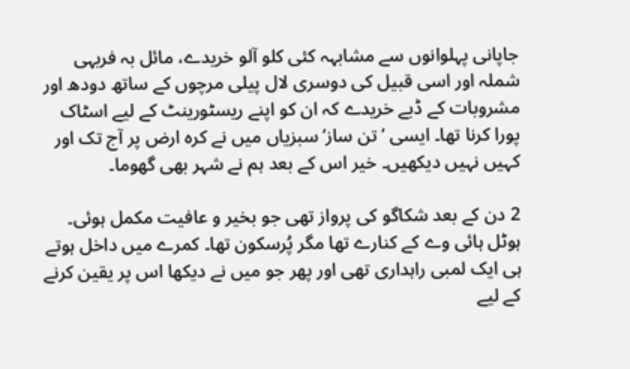جاپانی پہلوانوں سے مشابہہ کئی کلو آلو خریدے، مائل بہ فربہی شملہ اور اسی قبیل کی دوسری لال پیلی مرچوں کے ساتھ دودھ اور مشروبات کے ڈبے خریدے کہ ان کو اپنے ریسٹورینٹ کے لیے اسٹاک پورا کرنا تھا۔ ایسی ’تن ساز‘ سبزیاں میں نے کرہ ارض پر آج تک اور کہیں نہیں دیکھیں۔ خیر اس کے بعد ہم نے شہر بھی گھوما۔

2 دن کے بعد شکاگو کی پرواز تھی جو بخیر و عافیت مکمل ہوئی۔ ہوٹل ہائی وے کے کنارے تھا مگر پُرسکون تھا۔ کمرے میں داخل ہوتے ہی ایک لمبی راہداری تھی اور پھر جو میں نے دیکھا اس پر یقین کرنے کے لیے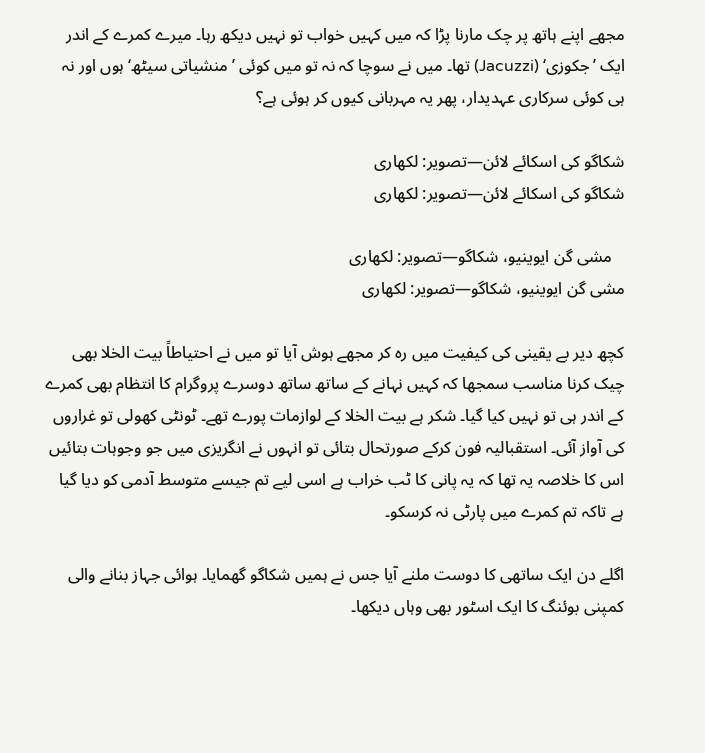مجھے اپنے ہاتھ پر چک مارنا پڑا کہ میں کہیں خواب تو نہیں دیکھ رہا۔ میرے کمرے کے اندر ایک ’جکوزی‘ (Jacuzzi) تھا۔ میں نے سوچا کہ نہ تو میں کوئی ’منشیاتی سیٹھ‘ ہوں اور نہ ہی کوئی سرکاری عہدیدار، پھر یہ مہربانی کیوں کر ہوئی ہے؟

شکاگو کی اسکائے لائن—تصویر: لکھاری
شکاگو کی اسکائے لائن—تصویر: لکھاری

   مشی گن ایوینیو، شکاگو—تصویر: لکھاری
مشی گن ایوینیو، شکاگو—تصویر: لکھاری

کچھ دیر بے یقینی کی کیفیت میں رہ کر مجھے ہوش آیا تو میں نے احتیاطاً بیت الخلا بھی چیک کرنا مناسب سمجھا کہ کہیں نہانے کے ساتھ ساتھ دوسرے پروگرام کا انتظام بھی کمرے کے اندر ہی تو نہیں کیا گیا۔ شکر ہے بیت الخلا کے لوازمات پورے تھے۔ ٹونٹی کھولی تو غراروں کی آواز آئی۔ استقبالیہ فون کرکے صورتحال بتائی تو انہوں نے انگریزی میں جو وجوہات بتائیں اس کا خلاصہ یہ تھا کہ یہ پانی کا ٹب خراب ہے اسی لیے تم جیسے متوسط آدمی کو دیا گیا ہے تاکہ تم کمرے میں پارٹی نہ کرسکو۔

اگلے دن ایک ساتھی کا دوست ملنے آیا جس نے ہمیں شکاگو گھمایا۔ ہوائی جہاز بنانے والی کمپنی بوئنگ کا ایک اسٹور بھی وہاں دیکھا۔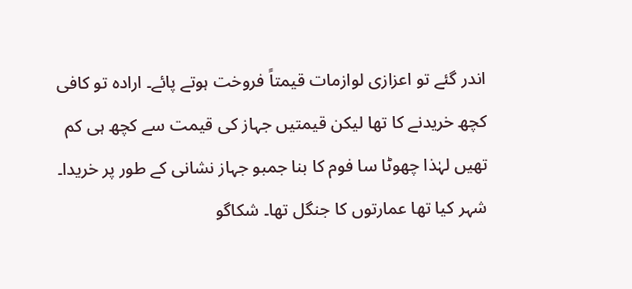اندر گئے تو اعزازی لوازمات قیمتاً فروخت ہوتے پائے۔ ارادہ تو کافی کچھ خریدنے کا تھا لیکن قیمتیں جہاز کی قیمت سے کچھ ہی کم تھیں لہٰذا چھوٹا سا فوم کا بنا جمبو جہاز نشانی کے طور پر خریدا۔ شہر کیا تھا عمارتوں کا جنگل تھا۔ شکاگو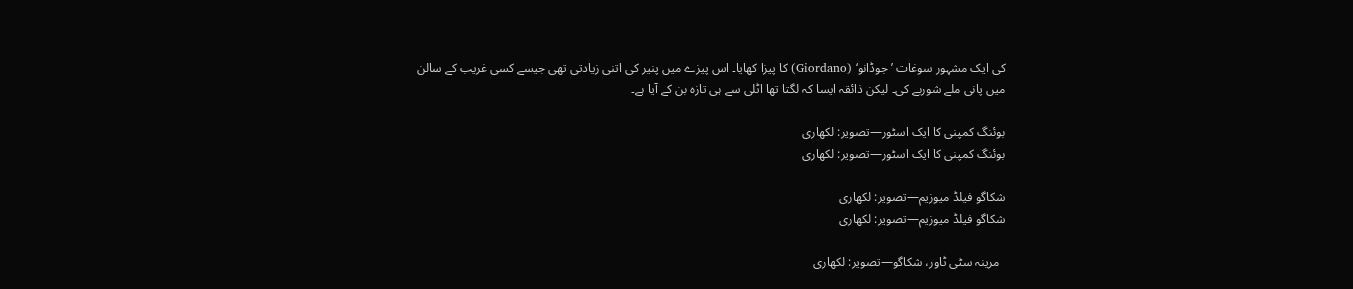کی ایک مشہور سوغات ’جوڈانو‘ (Giordano) کا پیزا کھایا۔ اس پیزے میں پنیر کی اتنی زیادتی تھی جیسے کسی غریب کے سالن میں پانی ملے شوربے کی۔ لیکن ذائقہ ایسا کہ لگتا تھا اٹلی سے ہی تازہ بن کے آیا ہے۔

بوئنگ کمپنی کا ایک اسٹور—تصویر: لکھاری
بوئنگ کمپنی کا ایک اسٹور—تصویر: لکھاری

شکاگو فیلڈ میوزیم—تصویر: لکھاری
شکاگو فیلڈ میوزیم—تصویر: لکھاری

  مرینہ سٹی ٹاور، شکاگو—تصویر: لکھاری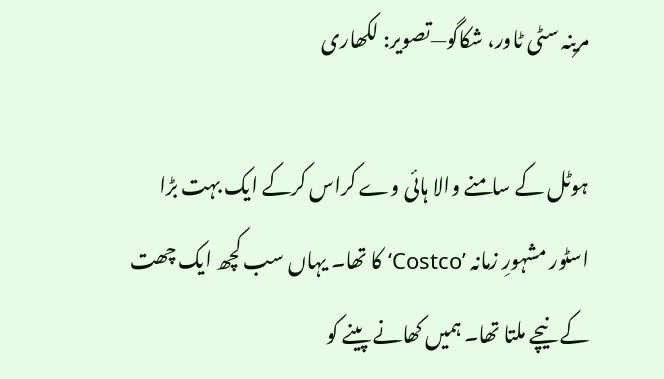مرینہ سٹی ٹاور، شکاگو—تصویر: لکھاری

ہوٹل کے سامنے والا ہائی وے کراس کرکے ایک بہت بڑا اسٹور مشہورِ زمانہ ’Costco‘ کا تھا۔ یہاں سب کچھ ایک چھت کے نیچے ملتا تھا۔ ہمیں کھانے پینے کو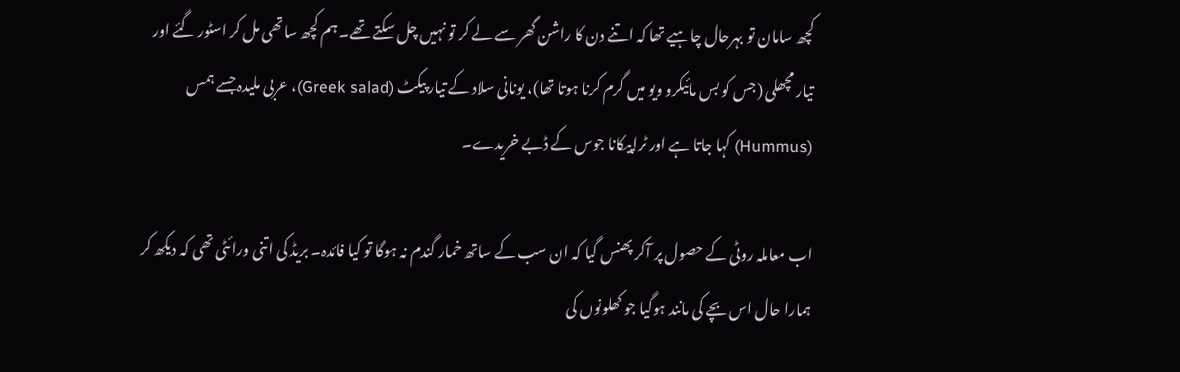کچھ سامان تو بہرحال چاہیے تھا کہ اتنے دن کا راشن گھر سے لے کر تو نہیں چل سکتے تھے۔ ہم کچھ ساتھی مل کر اسٹور گئے اور تیار مچھلی (جس کو بس مائیکرو ویو میں گرم کرنا ہوتا تھا)، یونانی سلاد کے تیار پیکٹ (Greek salad)، عربی ملیدہ جسے ہمس (Hummus) کہا جاتا ہے اور ٹراپیکانا جوس کے ڈبے خریدے۔

اب معاملہ روٹی کے حصول پر آکر پھنس گیا کہ ان سب کے ساتھ خمار گندم نہ ہوگا تو کیا فائدہ۔ بریڈ کی اتنی ورائٹی تھی کہ دیکھ کر ہمارا حال اس بچے کی مانند ہوگیا جو کھلونوں کی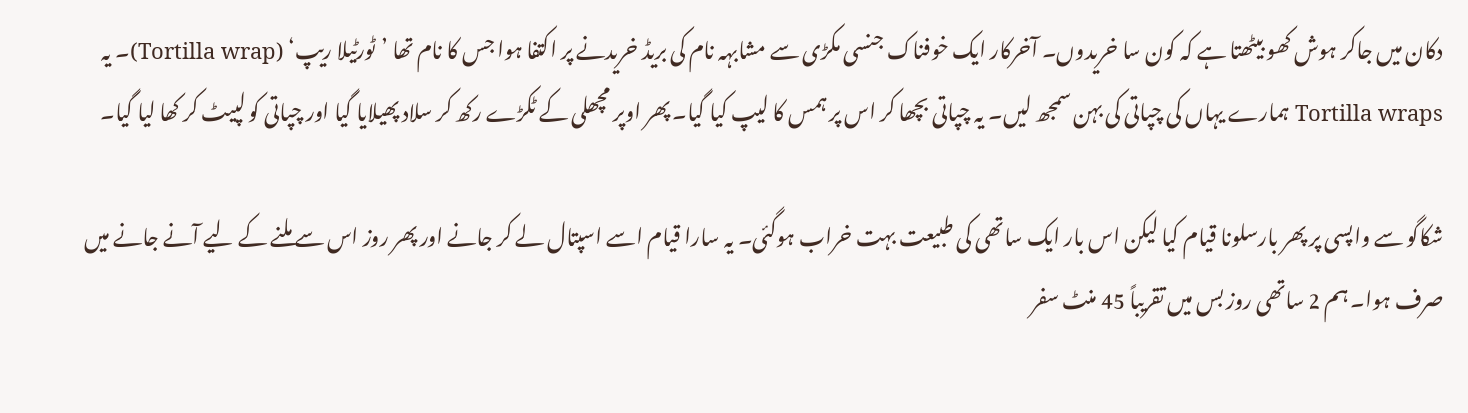دکان میں جاکر ہوش کھو بیٹھتا ہے کہ کون سا خریدوں۔ آخرکار ایک خوفناک جنسی مکڑی سے مشابہہ نام کی بریڈ خریدنے پر اکتفا ہوا جس کا نام تھا ’ٹورٹیلا ریپ‘ (Tortilla wrap)۔ یہ Tortilla wraps ہمارے یہاں کی چپاتی کی بہن سمجھ لیں۔ یہ چپاتی بچھا کر اس پر ہمس کا لیپ کیا گیا۔ پھر اوپر مچھلی کے ٹکڑے رکھ کر سلاد پھیلایا گیا اور چپاتی کو لپیٹ کر کھا لیا گیا۔

شکاگو سے واپسی پر پھر بارسلونا قیام کیا لیکن اس بار ایک ساتھی کی طبیعت بہت خراب ہوگئی۔ یہ سارا قیام اسے اسپتال لے کر جانے اور پھر روز اس سے ملنے کے لیے آنے جانے میں صرف ہوا۔ ہم 2 ساتھی روز بس میں تقریباً 45 منٹ سفر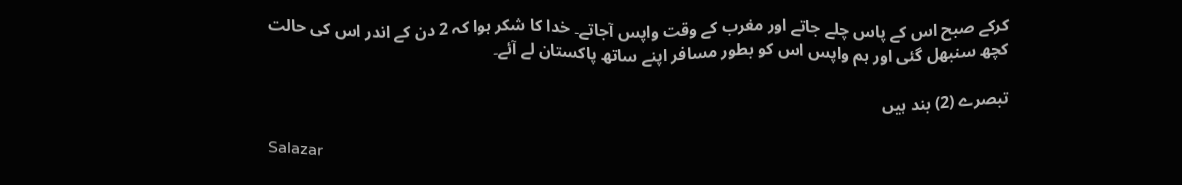کرکے صبح اس کے پاس چلے جاتے اور مغرب کے وقت واپس آجاتے۔ خدا کا شکر ہوا کہ 2 دن کے اندر اس کی حالت کچھ سنبھل گئی اور ہم واپس اس کو بطور مسافر اپنے ساتھ پاکستان لے آئے۔

تبصرے (2) بند ہیں

Salazar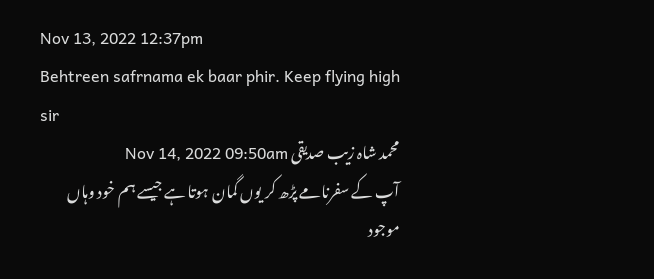Nov 13, 2022 12:37pm
Behtreen safrnama ek baar phir. Keep flying high sir
محمد شاہ زیب صدیقی Nov 14, 2022 09:50am
آپ کے سفرنامے پڑھ کر یوں گمان ہوتا ہے جیسے ہم خود وہاں موجود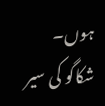ہوں۔ شکاگو کی سیر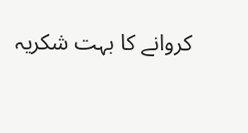کروانے کا بہت شکریہ